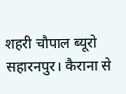शहरी चौपाल ब्यूरो
सहारनपुर। कैराना से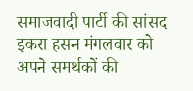समाजवादी पार्टी की सांसद इकरा हसन मंगलवार को अपने समर्थकों की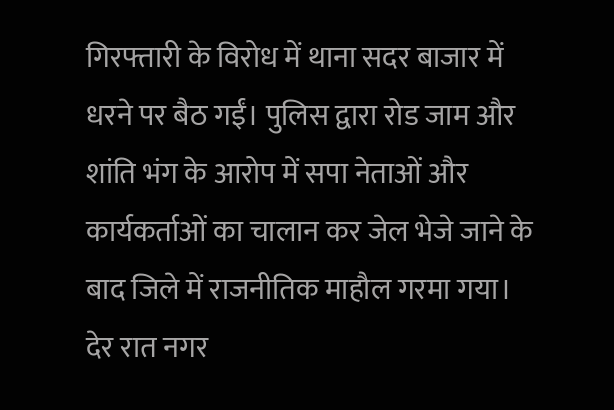गिरफ्तारी के विरोध में थाना सदर बाजार में धरने पर बैठ गईं। पुलिस द्वारा रोड जाम और शांति भंग के आरोप में सपा नेताओं और कार्यकर्ताओं का चालान कर जेल भेजे जाने के बाद जिले में राजनीतिक माहौल गरमा गया। देर रात नगर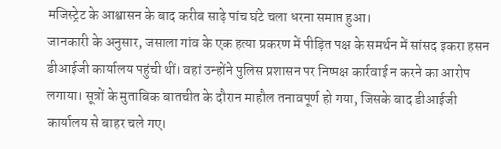मजिस्ट्रेट के आश्वासन के बाद करीब साढ़े पांच घंटे चला धरना समाप्त हुआ।
जानकारी के अनुसार, जसाला गांव के एक हत्या प्रकरण में पीड़ित पक्ष के समर्थन में सांसद इकरा हसन डीआईजी कार्यालय पहुंची थीं। वहां उन्होंने पुलिस प्रशासन पर निष्पक्ष कार्रवाई न करने का आरोप लगाया। सूत्रों के मुताबिक बातचीत के दौरान माहौल तनावपूर्ण हो गया, जिसके बाद डीआईजी कार्यालय से बाहर चले गए।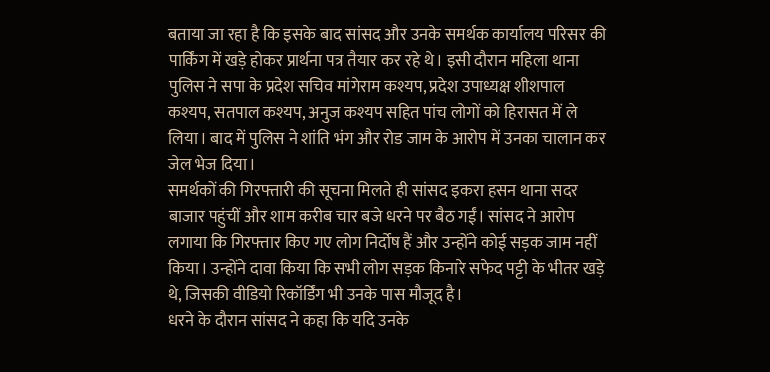बताया जा रहा है कि इसके बाद सांसद और उनके समर्थक कार्यालय परिसर की पार्किंग में खड़े होकर प्रार्थना पत्र तैयार कर रहे थे। इसी दौरान महिला थाना पुलिस ने सपा के प्रदेश सचिव मांगेराम कश्यप, प्रदेश उपाध्यक्ष शीशपाल कश्यप, सतपाल कश्यप, अनुज कश्यप सहित पांच लोगों को हिरासत में ले लिया। बाद में पुलिस ने शांति भंग और रोड जाम के आरोप में उनका चालान कर जेल भेज दिया।
समर्थकों की गिरफ्तारी की सूचना मिलते ही सांसद इकरा हसन थाना सदर बाजार पहुंचीं और शाम करीब चार बजे धरने पर बैठ गईं। सांसद ने आरोप लगाया कि गिरफ्तार किए गए लोग निर्दोष हैं और उन्होंने कोई सड़क जाम नहीं किया। उन्होंने दावा किया कि सभी लोग सड़क किनारे सफेद पट्टी के भीतर खड़े थे, जिसकी वीडियो रिकॉर्डिंग भी उनके पास मौजूद है।
धरने के दौरान सांसद ने कहा कि यदि उनके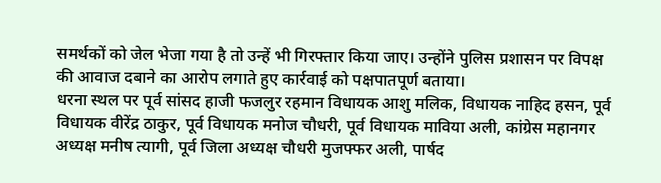समर्थकों को जेल भेजा गया है तो उन्हें भी गिरफ्तार किया जाए। उन्होंने पुलिस प्रशासन पर विपक्ष की आवाज दबाने का आरोप लगाते हुए कार्रवाई को पक्षपातपूर्ण बताया।
धरना स्थल पर पूर्व सांसद हाजी फजलुर रहमान विधायक आशु मलिक, विधायक नाहिद हसन, पूर्व विधायक वीरेंद्र ठाकुर, पूर्व विधायक मनोज चौधरी, पूर्व विधायक माविया अली, कांग्रेस महानगर अध्यक्ष मनीष त्यागी, पूर्व जिला अध्यक्ष चौधरी मुजफ्फर अली, पार्षद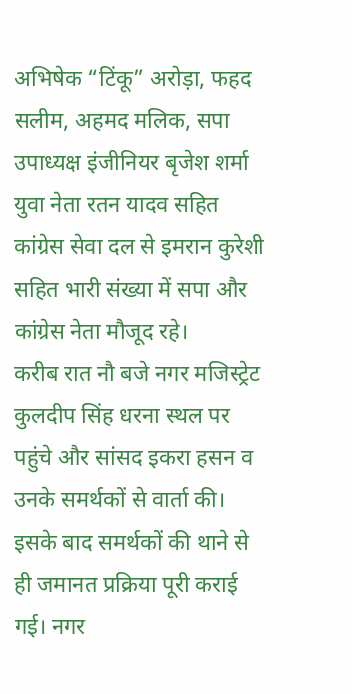अभिषेक “टिंकू” अरोड़ा, फहद सलीम, अहमद मलिक, सपा उपाध्यक्ष इंजीनियर बृजेश शर्मा युवा नेता रतन यादव सहित कांग्रेस सेवा दल से इमरान कुरेशी सहित भारी संख्या में सपा और कांग्रेस नेता मौजूद रहे।
करीब रात नौ बजे नगर मजिस्ट्रेट कुलदीप सिंह धरना स्थल पर पहुंचे और सांसद इकरा हसन व उनके समर्थकों से वार्ता की। इसके बाद समर्थकों की थाने से ही जमानत प्रक्रिया पूरी कराई गई। नगर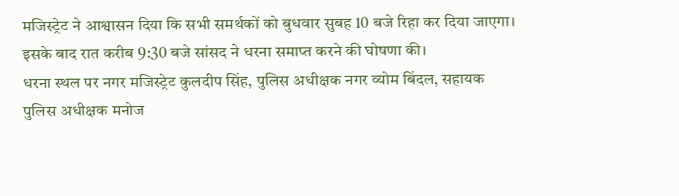मजिस्ट्रेट ने आश्वासन दिया कि सभी समर्थकों को बुधवार सुबह 10 बजे रिहा कर दिया जाएगा। इसके बाद रात करीब 9:30 बजे सांसद ने धरना समाप्त करने की घोषणा की।
धरना स्थल पर नगर मजिस्ट्रेट कुलदीप सिंह, पुलिस अधीक्षक नगर व्योम बिंदल, सहायक पुलिस अधीक्षक मनोज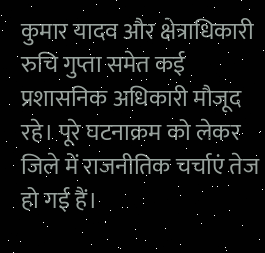कुमार यादव और क्षेत्राधिकारी रुचि गुप्ता समेत कई प्रशासनिक अधिकारी मौजूद रहे। पूरे घटनाक्रम को लेकर जिले में राजनीतिक चर्चाएं तेज हो गई हैं।